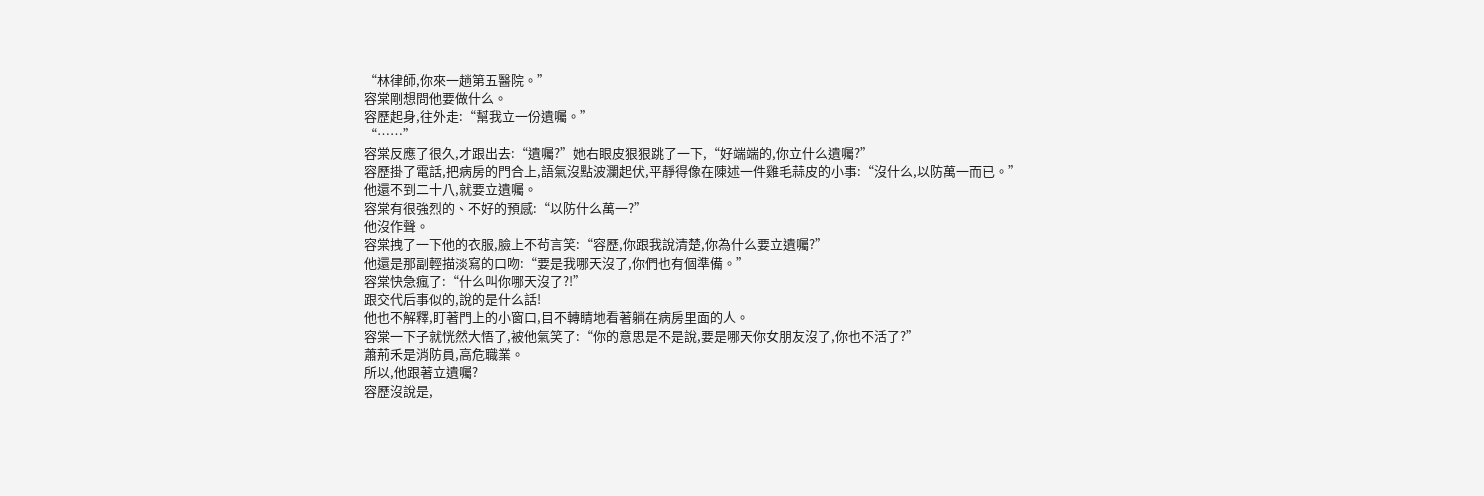“林律師,你來一趟第五醫院。”
容棠剛想問他要做什么。
容歷起身,往外走:“幫我立一份遺囑。”
“……”
容棠反應了很久,才跟出去:“遺囑?”她右眼皮狠狠跳了一下,“好端端的,你立什么遺囑?”
容歷掛了電話,把病房的門合上,語氣沒點波瀾起伏,平靜得像在陳述一件雞毛蒜皮的小事:“沒什么,以防萬一而已。”
他還不到二十八,就要立遺囑。
容棠有很強烈的、不好的預感:“以防什么萬一?”
他沒作聲。
容棠拽了一下他的衣服,臉上不茍言笑:“容歷,你跟我說清楚,你為什么要立遺囑?”
他還是那副輕描淡寫的口吻:“要是我哪天沒了,你們也有個準備。”
容棠快急瘋了:“什么叫你哪天沒了?!”
跟交代后事似的,說的是什么話!
他也不解釋,盯著門上的小窗口,目不轉睛地看著躺在病房里面的人。
容棠一下子就恍然大悟了,被他氣笑了:“你的意思是不是說,要是哪天你女朋友沒了,你也不活了?”
蕭荊禾是消防員,高危職業。
所以,他跟著立遺囑?
容歷沒說是,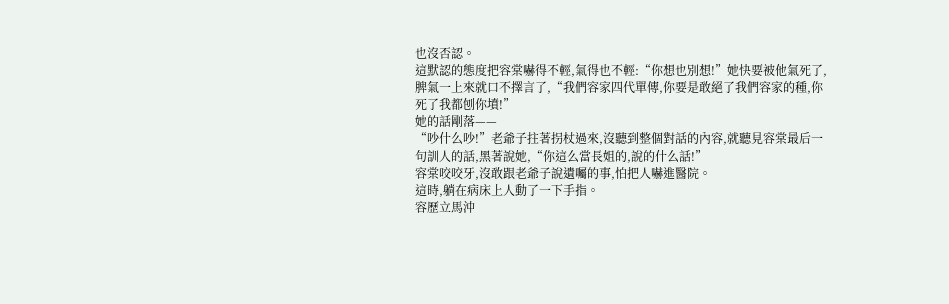也沒否認。
這默認的態度把容棠嚇得不輕,氣得也不輕:“你想也別想!”她快要被他氣死了,脾氣一上來就口不擇言了,“我們容家四代單傳,你要是敢絕了我們容家的種,你死了我都刨你墳!”
她的話剛落——
“吵什么吵!”老爺子拄著拐杖過來,沒聽到整個對話的內容,就聽見容棠最后一句訓人的話,黑著說她,“你這么當長姐的,說的什么話!”
容棠咬咬牙,沒敢跟老爺子說遺囑的事,怕把人嚇進醫院。
這時,躺在病床上人動了一下手指。
容歷立馬沖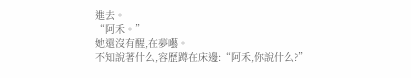進去。
“阿禾。”
她還沒有醒,在夢囈。
不知說著什么,容歷蹲在床邊:“阿禾,你說什么?”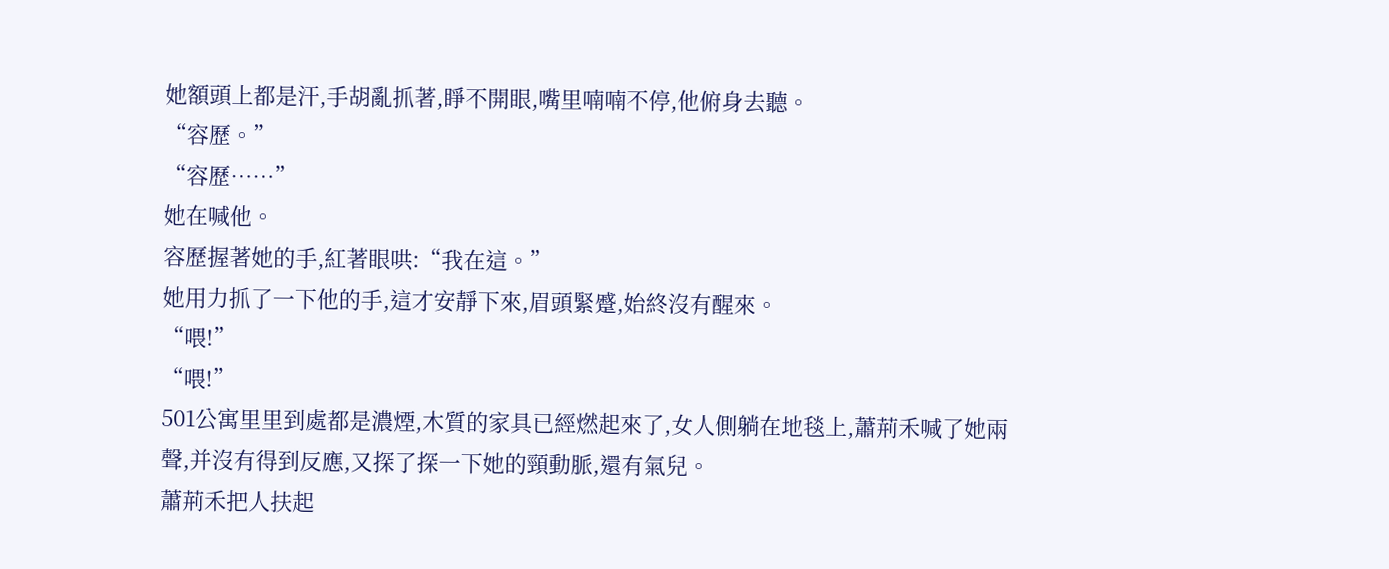她額頭上都是汗,手胡亂抓著,睜不開眼,嘴里喃喃不停,他俯身去聽。
“容歷。”
“容歷……”
她在喊他。
容歷握著她的手,紅著眼哄:“我在這。”
她用力抓了一下他的手,這才安靜下來,眉頭緊蹙,始終沒有醒來。
“喂!”
“喂!”
501公寓里里到處都是濃煙,木質的家具已經燃起來了,女人側躺在地毯上,蕭荊禾喊了她兩聲,并沒有得到反應,又探了探一下她的頸動脈,還有氣兒。
蕭荊禾把人扶起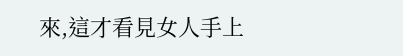來,這才看見女人手上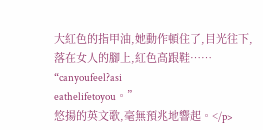大紅色的指甲油,她動作頓住了,目光往下,落在女人的腳上,紅色高跟鞋……
“canyoufeel?asi
eathelifetoyou。”
悠揚的英文歌,毫無預兆地響起。</p>